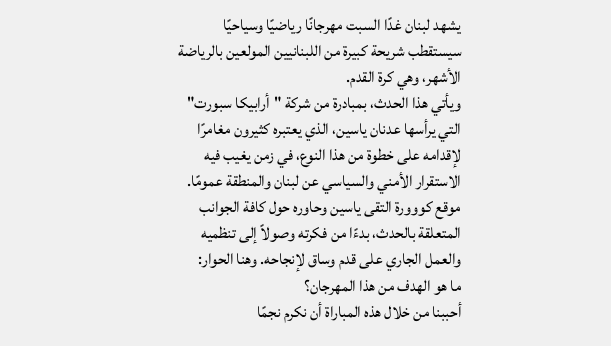يشهد لبنان غدًا السبت مهرجانًا رياضيًا وسياحيًا سيستقطب شريحة كبيرة من اللبنانيين المولعين بالرياضة الأشهر، وهي كرة القدم.
ويأتي هذا الحدث، بمبادرة من شركة "أرابيكا سبورت" التي يرأسها عدنان ياسين، الذي يعتبره كثيرون مغامرًا لإقدامه على خطوة من هذا النوع، في زمن يغيب فيه الاستقرار الأمني والسياسي عن لبنان والمنطقة عمومًا.
موقع كووورة التقى ياسين وحاوره حول كافة الجوانب المتعلقة بالحدث، بدءًا من فكرته وصولاً إلى تنظميه والعمل الجاري على قدم وساق لإنجاحه. وهنا الحوار:
ما هو الهدف من هذا المهرجان؟
أحببنا من خلال هذه المباراة أن نكرم نجمًا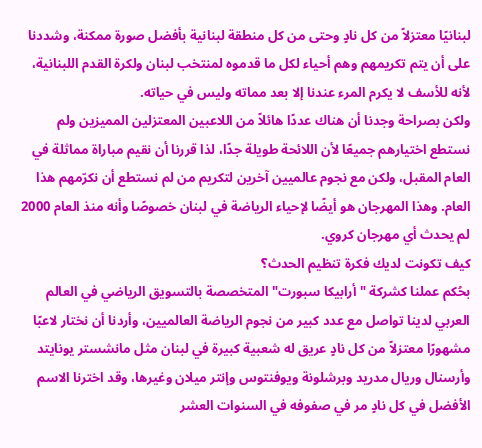لبنانيًا معتزلاً من كل نادٍ وحتى من كل منطقة لبنانية بأفضل صورة ممكنة، وشددنا على أن يتم تكريمهم وهم أحياء لكل ما قدموه لمنتخب لبنان ولكرة القدم اللبنانية، لأنه للأسف لا يكرم المرء عندنا إلا بعد مماته وليس في حياته.
ولكن بصراحة وجدنا أن هناك عددًا هائلاً من اللاعبين المعتزلين المميزين ولم نستطع اختيارهم جميعًا لأن اللائحة طويلة جدًا، لذا قررنا أن نقيم مباراة مماثلة في العام المقبل، ولكن مع نجوم عالميين آخرين لتكريم من لم نستطع أن نكرّمهم هذا العام. وهذا المهرجان هو أيضًا لإحياء الرياضة في لبنان خصوصًا وأنه منذ العام 2000 لم يحدث أي مهرجان كروي.
كيف تكونت لديك فكرة تنظيم الحدث؟
بحُكم عملنا كشركة "أرابيكا سبورت" المتخصصة بالتسويق الرياضي في العالم العربي لدينا تواصل مع عدد كبير من نجوم الرياضة العالميين، وأردنا أن نختار لاعبًا مشهورًا معتزلاً من كل نادٍ عريق له شعبية كبيرة في لبنان مثل مانشستر يونايتد وأرسنال وريال مدريد وبرشلونة ويوفنتوس وإنتر ميلان وغيرها، وقد اخترنا الاسم الأفضل في كل نادٍ مر في صفوفه في السنوات العشر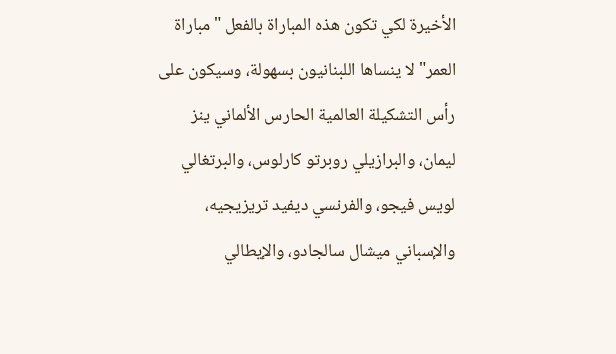الأخيرة لكي تكون هذه المباراة بالفعل "مباراة العمر" لا ينساها اللبنانيون بسهولة، وسيكون على رأس التشكيلة العالمية الحارس الألماني ينز ليمان، والبرازيلي روبرتو كارلوس، والبرتغالي لويس فيجو، والفرنسي ديفيد تريزيجيه، والإسباني ميشال سالجادو، والإيطالي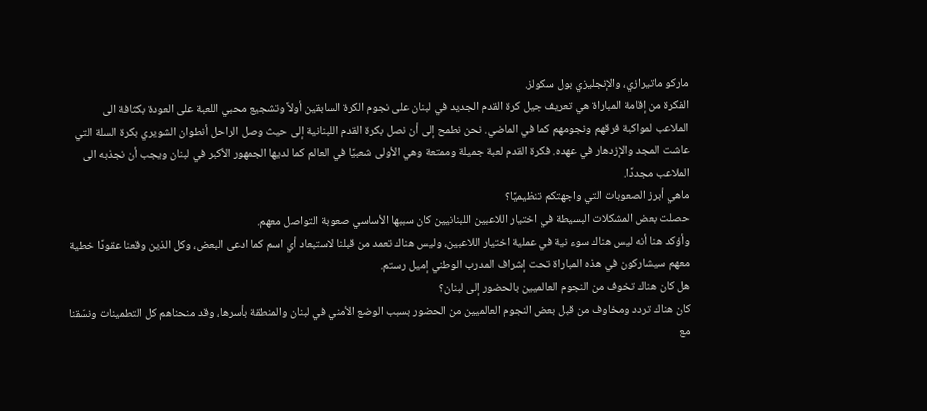ماركو ماتيرازي، والإنجليزي بول سكولز.
الفكرة من إقامة المباراة هي تعريف جيل كرة القدم الجديد في لبنان على نجوم الكرة السابقين أولاً وتشجيع محبي اللعبة على العودة بكثافة الى الملاعب لمواكبة فرقهم ونجومهم كما في الماضي. نحن نطمح إلى أن نصل بكرة القدم اللبنانية إلى حيث وصل الراحل أنطوان الشويري بكرة السلة التي عاشت المجد والإزدهار في عهده. فكرة القدم لعبة جميلة وممتعة وهي الأولى شعبيًا في العالم كما لديها الجمهور الأكبر في لبنان ويجب أن نجذبه الى الملاعب مجددًا.
ماهي أبرز الصعوبات التي واجهتكم تنظيميًا؟
حصلت بعض المشكلات البسيطة في اختيار اللاعبين اللبنانيين كان سببها الأساسي صعوبة التواصل معهم.
وأؤكد هنا أنه ليس هناك سوء نية في عملية اختيار اللاعبين، وليس هناك تعمد من قبلنا لاستبعاد أي اسم كما ادعى البعض، وكل الذين وقعنا عقودًا خطية معهم سيشاركون في هذه المباراة تحت إشراف المدرب الوطني إميل رستم.
هل كان هناك تخوف من النجوم العالميين بالحضور إلى لبنان؟
كان هناك تردد ومخاوف من قبل بعض النجوم العالميين من الحضور بسبب الوضع الأمني في لبنان والمنطقة بأسرها، وقد منحناهم كل التطمينات ونسّقنا مع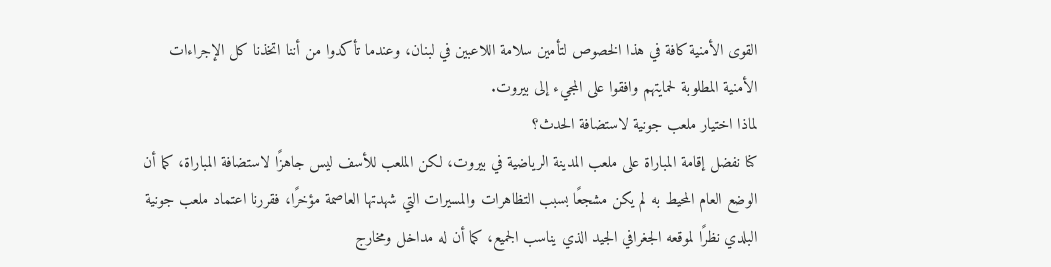القوى الأمنية كافة في هذا الخصوص لتأمين سلامة اللاعبين في لبنان، وعندما تأكدوا من أننا اتخذنا كل الإجراءات الأمنية المطلوبة لحمايتهم وافقوا على المجيء إلى بيروت.
لماذا اختيار ملعب جونية لاستضافة الحدث؟
كنا نفضل إقامة المباراة على ملعب المدينة الرياضية في بيروت، لكن الملعب للأسف ليس جاهزًا لاستضافة المباراة، كما أن الوضع العام المحيط به لم يكن مشجعًا بسبب التظاهرات والمسيرات التي شهدتها العاصمة مؤخرًا، فقررنا اعتماد ملعب جونية البلدي نظرًا لموقعه الجغرافي الجيد الذي يناسب الجميع، كما أن له مداخل ومخارج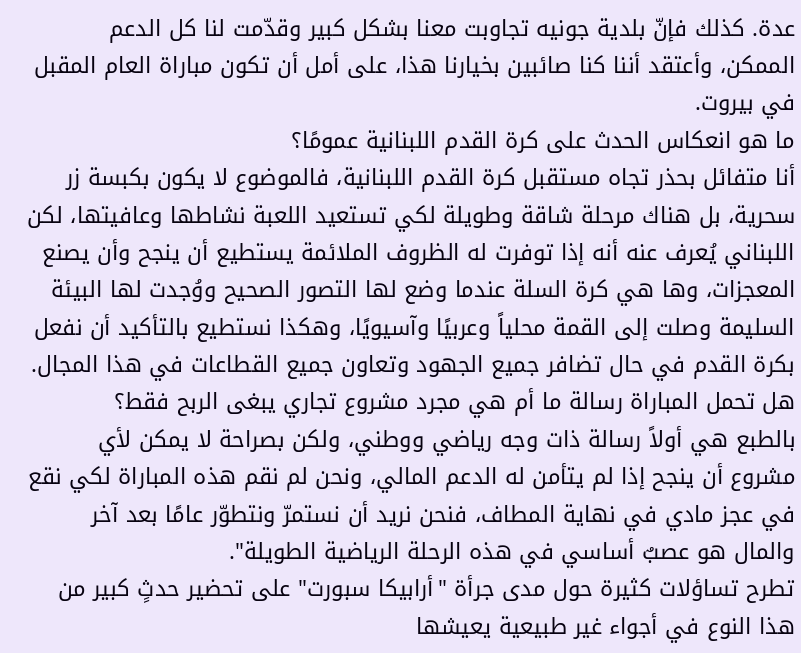عدة. كذلك فإنّ بلدية جونيه تجاوبت معنا بشكل كبير وقدّمت لنا كل الدعم الممكن، وأعتقد أننا كنا صائبين بخيارنا هذا، على أمل أن تكون مباراة العام المقبل في بيروت.
ما هو انعكاس الحدث على كرة القدم اللبنانية عمومًا؟
أنا متفائل بحذر تجاه مستقبل كرة القدم اللبنانية، فالموضوع لا يكون بكبسة زر سحرية، بل هناك مرحلة شاقة وطويلة لكي تستعيد اللعبة نشاطها وعافيتها، لكن اللبناني يُعرف عنه أنه إذا توفرت له الظروف الملائمة يستطيع أن ينجح وأن يصنع المعجزات، وها هي كرة السلة عندما وضع لها التصور الصحيح ووُجدت لها البيئة السليمة وصلت إلى القمة محلياً وعربيًا وآسيويًا، وهكذا نستطيع بالتأكيد أن نفعل بكرة القدم في حال تضافر جميع الجهود وتعاون جميع القطاعات في هذا المجال.
هل تحمل المباراة رسالة ما أم هي مجرد مشروع تجاري يبغى الربح فقط؟
بالطبع هي أولاً رسالة ذات وجه رياضي ووطني، ولكن بصراحة لا يمكن لأي مشروع أن ينجح إذا لم يتأمن له الدعم المالي، ونحن لم نقم هذه المباراة لكي نقع في عجز مادي في نهاية المطاف، فنحن نريد أن نستمرّ ونتطوّر عامًا بعد آخر والمال هو عصبٌ أساسي في هذه الرحلة الرياضية الطويلة".
تطرح تساؤلات كثيرة حول مدى جرأة "أرابيكا سبورت" على تحضير حدثٍ كبير من هذا النوع في أجواء غير طبيعية يعيشها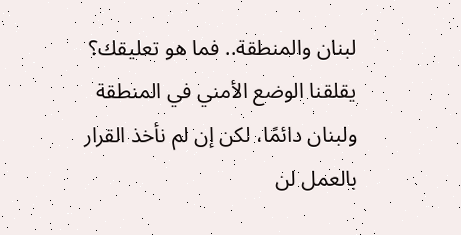لبنان والمنطقة.. فما هو تعليقك؟
يقلقنا الوضع الأمني في المنطقة ولبنان دائمًا، لكن إن لم نأخذ القرار بالعمل لن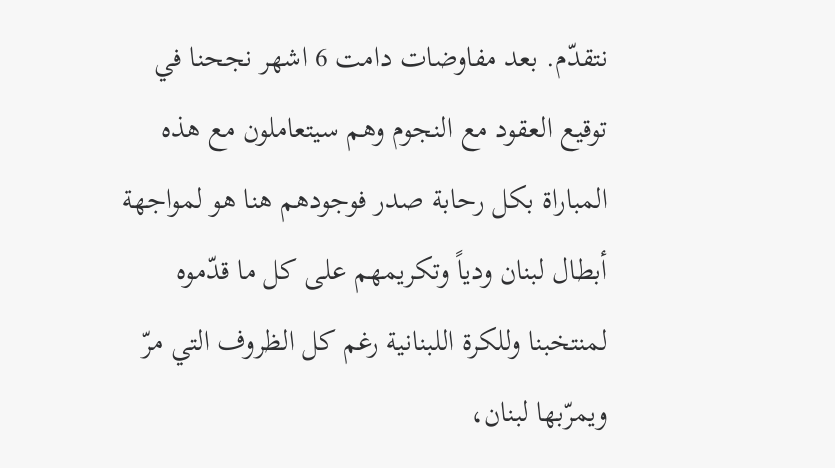نتقدّم. بعد مفاوضات دامت 6 اشهر نجحنا في توقيع العقود مع النجوم وهم سيتعاملون مع هذه المباراة بكل رحابة صدر فوجودهم هنا هو لمواجهة أبطال لبنان ودياً وتكريمهم على كل ما قدّموه لمنتخبنا وللكرة اللبنانية رغم كل الظروف التي مرّ ويمرّبها لبنان،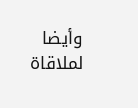وأيضا لملاقاة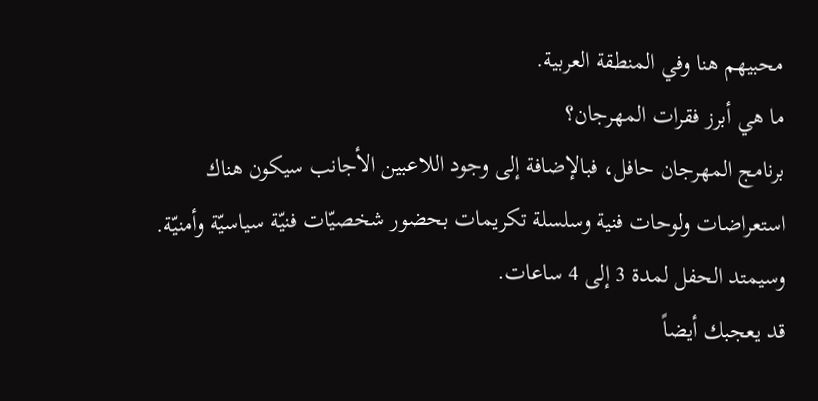محبيهم هنا وفي المنطقة العربية.
ما هي أبرز فقرات المهرجان؟
برنامج المهرجان حافل، فبالإضافة إلى وجود اللاعبين الأجانب سيكون هناك استعراضات ولوحات فنية وسلسلة تكريمات بحضور شخصيّات فنيّة سياسيّة وأمنيّة. وسيمتد الحفل لمدة 3 إلى 4 ساعات.
قد يعجبك أيضاً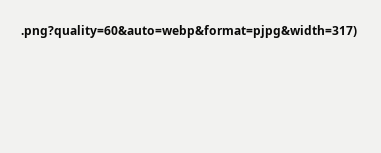.png?quality=60&auto=webp&format=pjpg&width=317)